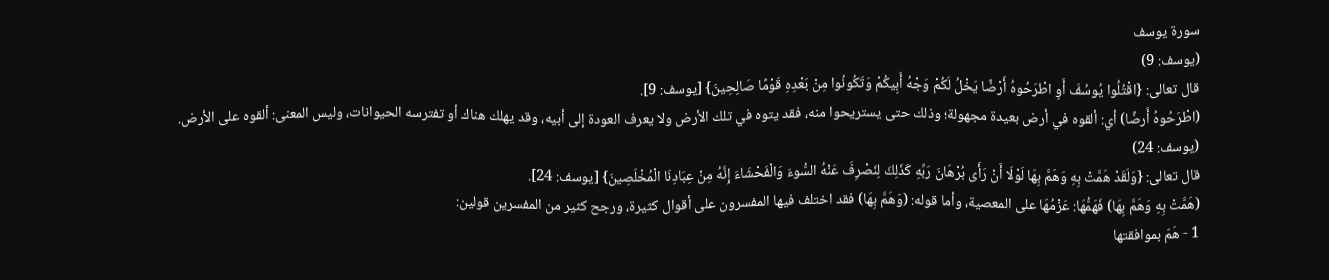سورة يوسف
(يوسف: 9)
قال تعالى: {اقْتُلُوا يُوسُفَ أَوِ اطْرَحُوهُ أَرْضًا يَخْلُ لَكُمْ وَجْهُ أَبِيكُمْ وَتَكُونُوا مِنْ بَعْدِهِ قَوْمًا صَالِحِينَ} [يوسف: 9].
(اطْرَحُوهُ أَرضًا) أي: ألقوه في أرض بعيدة مجهولة؛ وذلك حتى يستريحوا منه، فقد يتوه في تلك الأرض ولا يعرف العودة إلى أبيه، وقد يهلك هناك أو تفترسه الحيوانات، وليس المعنى: ألقوه على الأرض.
(يوسف: 24)
قال تعالى: {وَلَقَدْ هَمَّتْ بِهِ وَهَمَّ بِهَا لَوْلَا أَنْ رَأَى بُرْهَانَ رَبِّهِ كَذَلِكَ لِنَصْرِفَ عَنْهُ السُّوءَ وَالْفَحْشَاءَ إِنَّهُ مِنْ عِبَادِنَا الْمُخْلَصِينَ} [يوسف: 24].
(هَمَّتْ بِهِ وَهَمَّ بِهَا) فَهَمُّهَا: عَزْمُهَا على المعصية، وأما قوله: (وَهَمَّ بِهَا) فقد اختلف فيها المفسرون على أقوال كثيرة، ورجح كثير من المفسرين قولين:
1 - هَمّ بموافقتها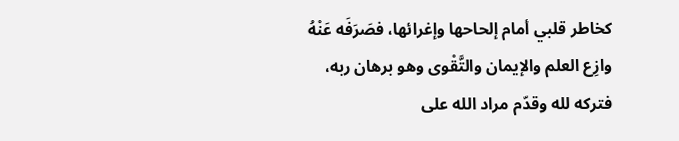كخاطر قلبي أمام إلحاحها وإغرائها، فصَرَفَه عَنْهُ وازِع العلم والإيمان والتَّقْوى وهو برهان ربه، فتركه لله وقدّم مراد الله على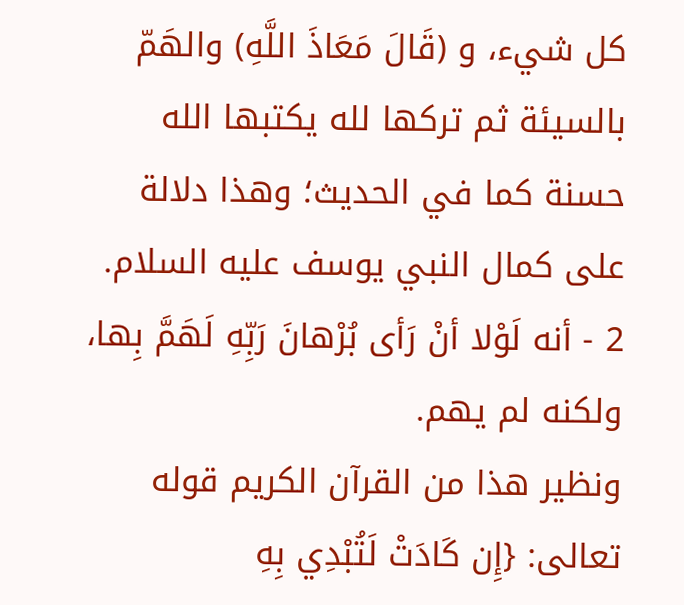كل شيء، و (قَالَ مَعَاذَ اللَّهِ) والهَمّ بالسيئة ثم تركها لله يكتبها الله حسنة كما في الحديث؛ وهذا دلالة على كمال النبي يوسف عليه السلام.
2 - أنه لَوْلا أنْ رَأى بُرْهانَ رَبِّهِ لَهَمَّ بِها، ولكنه لم يهم.
ونظير هذا من القرآن الكريم قوله تعالى: {إِن كَادَتْ لَتُبْدِي بِهِ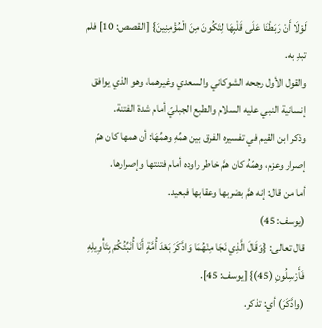لَوْلَا أَنْ رَبَطْنَا عَلَى قَلْبِهَا لِتَكُونَ مِنَ الْمُؤْمِنِينَ} [القصص: 10] فلم تبدِ به.
والقول الأول رجحه الشوكاني والسعدي وغيرهما، وهو الذي يوافق إنسانية النبي عليه السلام والطبع الجبليّ أمام شدة الفتنة.
وذكر ابن القيم في تفسيره الفرق بين همِّهِ وهمِّهَا: أن همها كان همّ إصرار وعزم، وهمّهُ كان همَّ خاطر راوده أمام فتنتها وإصرارها.
أما من قال: إنه همَّ بضربها وعقابها فبعيد.
(يوسف: 45)
قال تعالى: {وَقَالَ الَّذِي نَجَا مِنْهُمَا وَادَّكَرَ بَعْدَ أُمَّةٍ أَنَا أُنَبِّئُكُمْ بِتَأْوِيلِهِ فَأَرْسِلُونِ (45)} [يوسف: 45].
(وادَّكَرَ) أي: تذكر.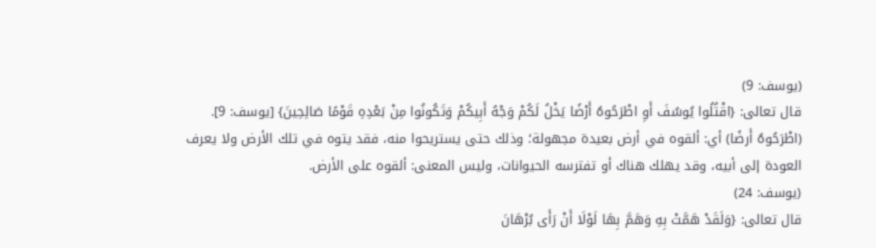(يوسف: 9)
قال تعالى: {اقْتُلُوا يُوسُفَ أَوِ اطْرَحُوهُ أَرْضًا يَخْلُ لَكُمْ وَجْهُ أَبِيكُمْ وَتَكُونُوا مِنْ بَعْدِهِ قَوْمًا صَالِحِينَ} [يوسف: 9].
(اطْرَحُوهُ أَرضًا) أي: ألقوه في أرض بعيدة مجهولة؛ وذلك حتى يستريحوا منه، فقد يتوه في تلك الأرض ولا يعرف العودة إلى أبيه، وقد يهلك هناك أو تفترسه الحيوانات، وليس المعنى: ألقوه على الأرض.
(يوسف: 24)
قال تعالى: {وَلَقَدْ هَمَّتْ بِهِ وَهَمَّ بِهَا لَوْلَا أَنْ رَأَى بُرْهَانَ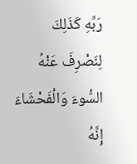رَبِّهِ كَذَلِكَ لِنَصْرِفَ عَنْهُ السُّوءَ وَالْفَحْشَاءَ إِنَّهُ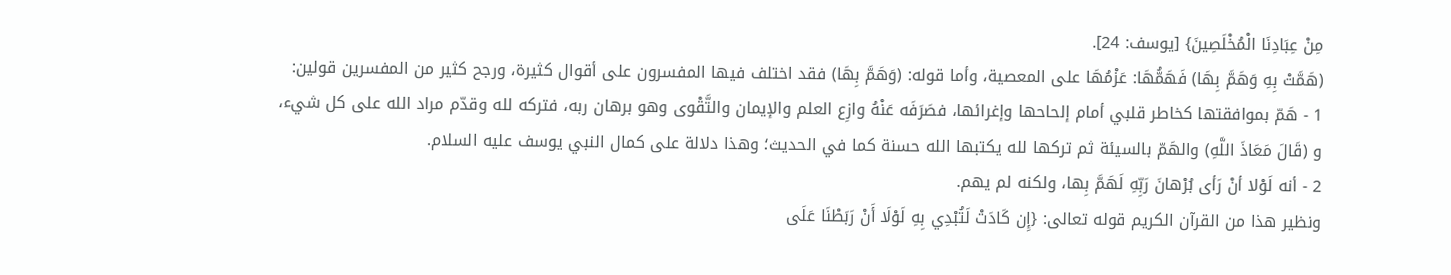مِنْ عِبَادِنَا الْمُخْلَصِينَ} [يوسف: 24].
(هَمَّتْ بِهِ وَهَمَّ بِهَا) فَهَمُّهَا: عَزْمُهَا على المعصية، وأما قوله: (وَهَمَّ بِهَا) فقد اختلف فيها المفسرون على أقوال كثيرة، ورجح كثير من المفسرين قولين:
1 - هَمّ بموافقتها كخاطر قلبي أمام إلحاحها وإغرائها، فصَرَفَه عَنْهُ وازِع العلم والإيمان والتَّقْوى وهو برهان ربه، فتركه لله وقدّم مراد الله على كل شيء، و (قَالَ مَعَاذَ اللَّهِ) والهَمّ بالسيئة ثم تركها لله يكتبها الله حسنة كما في الحديث؛ وهذا دلالة على كمال النبي يوسف عليه السلام.
2 - أنه لَوْلا أنْ رَأى بُرْهانَ رَبِّهِ لَهَمَّ بِها، ولكنه لم يهم.
ونظير هذا من القرآن الكريم قوله تعالى: {إِن كَادَتْ لَتُبْدِي بِهِ لَوْلَا أَنْ رَبَطْنَا عَلَى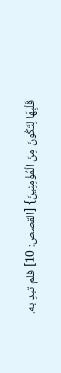قَلْبِهَا لِتَكُونَ مِنَ الْمُؤْمِنِينَ} [القصص: 10] فلم تبدِ به.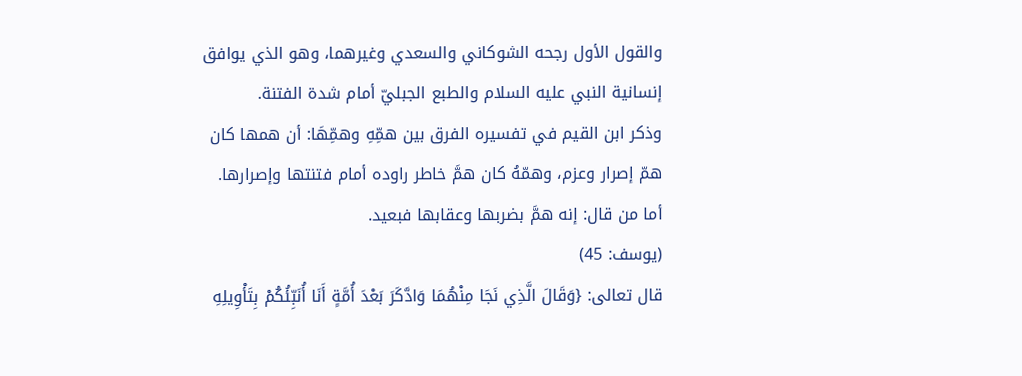والقول الأول رجحه الشوكاني والسعدي وغيرهما، وهو الذي يوافق إنسانية النبي عليه السلام والطبع الجبليّ أمام شدة الفتنة.
وذكر ابن القيم في تفسيره الفرق بين همِّهِ وهمِّهَا: أن همها كان همّ إصرار وعزم، وهمّهُ كان همَّ خاطر راوده أمام فتنتها وإصرارها.
أما من قال: إنه همَّ بضربها وعقابها فبعيد.
(يوسف: 45)
قال تعالى: {وَقَالَ الَّذِي نَجَا مِنْهُمَا وَادَّكَرَ بَعْدَ أُمَّةٍ أَنَا أُنَبِّئُكُمْ بِتَأْوِيلِهِ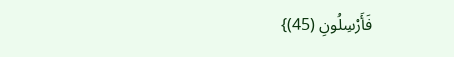فَأَرْسِلُونِ (45)}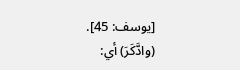[يوسف: 45].
(وادَّكَرَ) أي: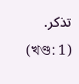تذكر.
(খণ্ড: 1)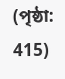(পৃষ্ঠা: 415)